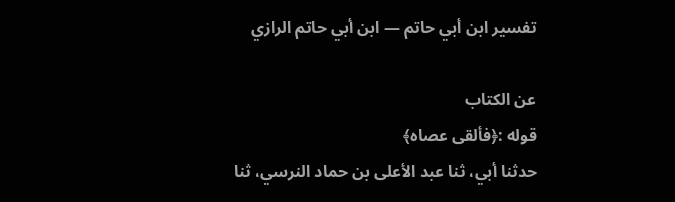تفسير ابن أبي حاتم — ابن أبي حاتم الرازي

عن الكتاب
قوله :﴿فألقى عصاه﴾
حدثنا أبي، ثنا عبد الأعلى بن حماد النرسي، ثنا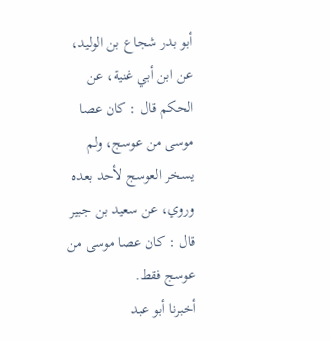أبو بدر شجاع بن الوليد، عن ابن أبي غنية، عن الحكم قال : كان عصا موسى من عوسج، ولم يسخر العوسج لأحد بعده وروي، عن سعيد بن جبير قال : كان عصا موسى من عوسج فقط.
أخبرنا أبو عبد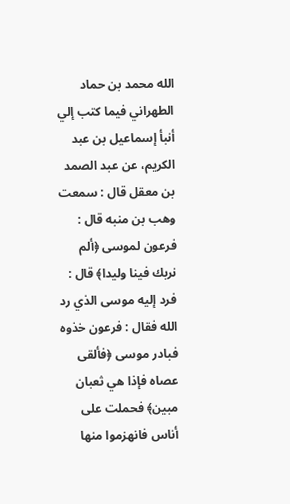الله محمد بن حماد الطهراني فيما كتب إلي أنبأ إسماعيل بن عبد الكريم، عن عبد الصمد بن معقل قال : سمعت وهب بن منبه قال : فرعون لموسى ﴿ألم نربك فينا وليدا﴾ قال : فرد إليه موسى الذي رد الله فقال : فرعون خذوه فبادر موسى ﴿فألقى عصاه فإذا هي ثعبان مبين﴾ فحملت على أناس فانهزموا منها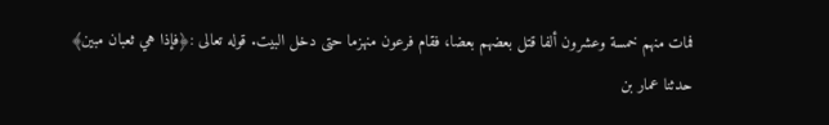فمات منهم خمسة وعشرون ألفا قتل بعضهم بعضا، فقام فرعون منهزما حتى دخل البيت. قوله تعالى :﴿فإذا هي ثعبان مبين﴾
حدثنا عمار بن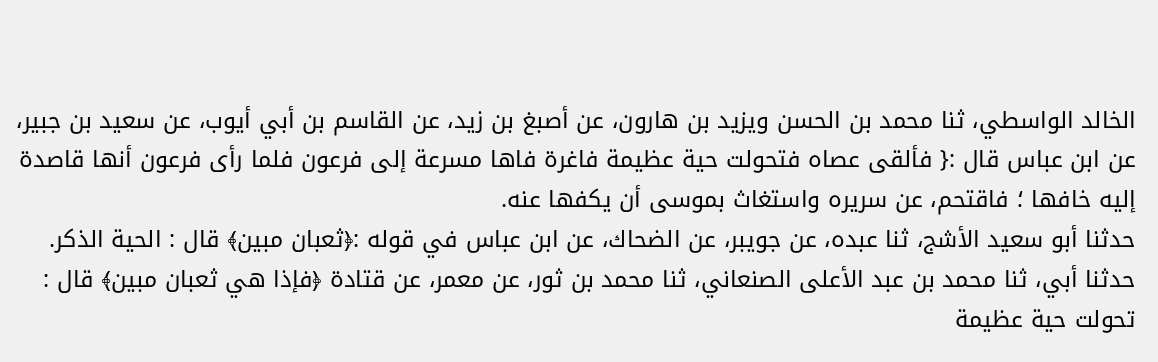الخالد الواسطي، ثنا محمد بن الحسن ويزيد بن هارون، عن أصبغ بن زيد، عن القاسم بن أبي أيوب، عن سعيد بن جبير، عن ابن عباس قال :{ فألقى عصاه فتحولت حية عظيمة فاغرة فاها مسرعة إلى فرعون فلما رأى فرعون أنها قاصدة إليه خافها ؛ فاقتحم، عن سريره واستغاث بموسى أن يكفها عنه.
حدثنا أبو سعيد الأشج، ثنا عبده، عن جويبر، عن الضحاك، عن ابن عباس في قوله :﴿ثعبان مبين﴾ قال : الحية الذكر.
حدثنا أبي، ثنا محمد بن عبد الأعلى الصنعاني، ثنا محمد بن ثور، عن معمر، عن قتادة ﴿فإذا هي ثعبان مبين﴾ قال : تحولت حية عظيمة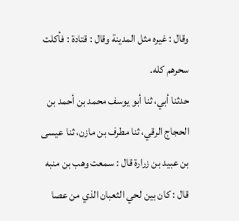وقال : غيره مثل المدينة وقال : قتادة : فأكلت سحرهم كله.
حدثنا أبي، ثنا أبو يوسف محمد بن أحمد بن الحجاج الرقي، ثنا مطرف بن مازن، ثنا عيسى بن عبيد بن زرارة قال : سمعت وهب بن منبه قال : كان بين لحي الثعبان الذي من عصا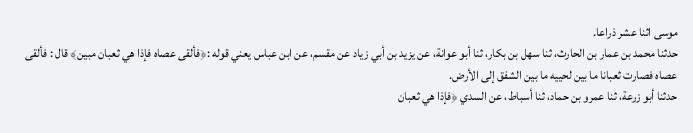موسى اثنا عشر ذراعا.
حدثنا محمد بن عمار بن الحارث، ثنا سهل بن بكار، ثنا أبو عوانة، عن يزيد بن أبي زياد عن مقسم، عن ابن عباس يعني قوله :﴿فألقى عصاه فإذا هي ثعبان مبين﴾ قال : فألقى عصاه فصارت ثعبانا ما بين لحييه ما بين الشفق إلى الأرض.
حدثنا أبو زرعة، ثنا عمرو بن حماد، ثنا أسباط، عن السدي ﴿فإذا هي ثعبان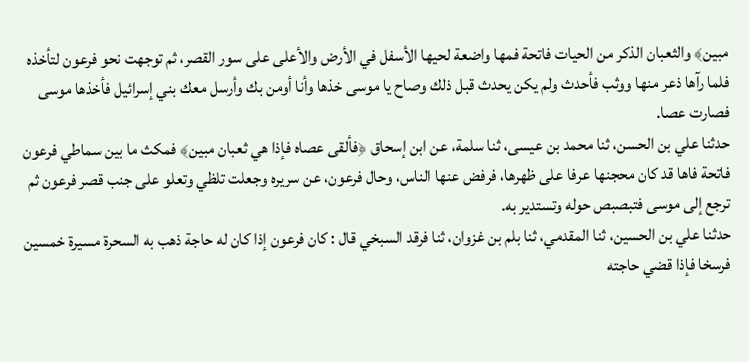مبين﴾ والثعبان الذكر من الحيات فاتحة فمها واضعة لحيها الأسفل في الأرض والأعلى على سور القصر، ثم توجهت نحو فرعون لتأخذه فلما رآها ذعر منها ووثب فأحدث ولم يكن يحدث قبل ذلك وصاح يا موسى خذها وأنا أومن بك وأرسل معك بني إسرائيل فأخذها موسى فصارت عصا.
حدثنا علي بن الحسن، ثنا محمد بن عيسى، ثنا سلمة، عن ابن إسحاق ﴿فألقى عصاه فإذا هي ثعبان مبين﴾ فمكث ما بين سماطي فرعون فاتحة فاها قد كان محجنها عرفا على ظهرها، فرفض عنها الناس، وحال فرعون، عن سريره وجعلت تلظي وتعلو على جنب قصر فرعون ثم ترجع إلى موسى فتبصبص حوله وتستدير به.
حدثنا علي بن الحسين، ثنا المقدمي، ثنا بلم بن غزوان، ثنا فرقد السبخي قال : كان فرعون إذا كان له حاجة ذهب به السحرة مسيرة خمسين فرسخا فإذا قضي حاجته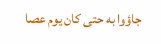جاؤوا به حتى كان يوم عصا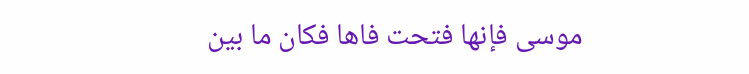موسى فإنها فتحت فاها فكان ما بين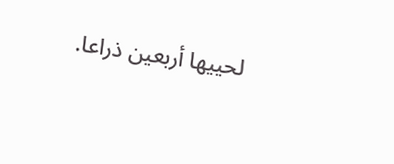لحييها أربعين ذراعا.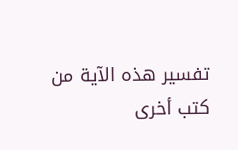تفسير هذه الآية من كتب أخرى